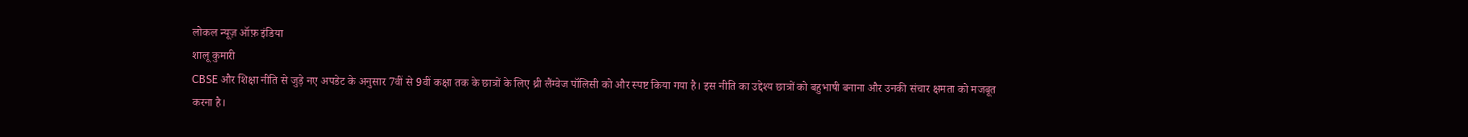लोकल न्यूज़ ऑफ़ इंडिया
शालू कुमारी
CBSE और शिक्षा नीति से जुड़े नए अपडेट के अनुसार 7वीं से 9वीं कक्षा तक के छात्रों के लिए थ्री लैंग्वेज पॉलिसी को और स्पष्ट किया गया है। इस नीति का उद्देश्य छात्रों को बहुभाषी बनाना और उनकी संचार क्षमता को मजबूत करना है।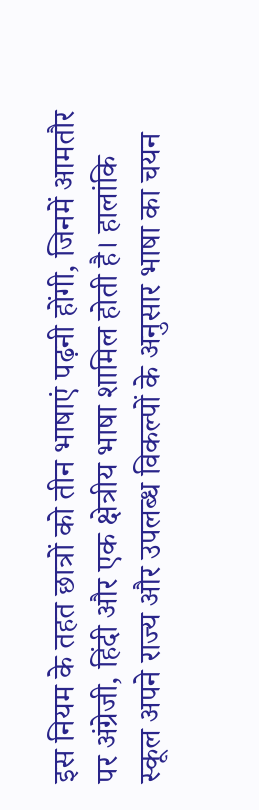इस नियम के तहत छात्रों को तीन भाषाएं पढ़नी होंगी, जिनमें आमतौर पर अंग्रेजी, हिंदी और एक क्षेत्रीय भाषा शामिल होती है। हालांकि स्कूल अपने राज्य और उपलब्ध विकल्पों के अनुसार भाषा का चयन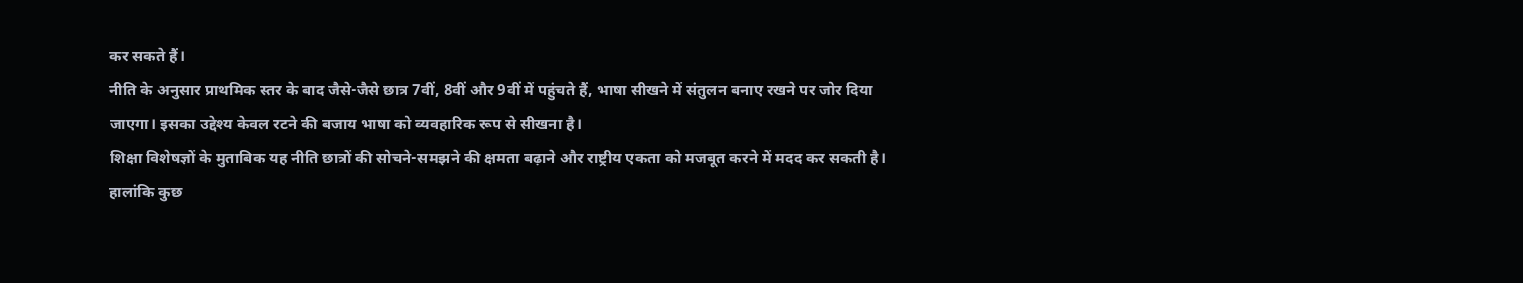कर सकते हैं।
नीति के अनुसार प्राथमिक स्तर के बाद जैसे-जैसे छात्र 7वीं, 8वीं और 9वीं में पहुंचते हैं, भाषा सीखने में संतुलन बनाए रखने पर जोर दिया जाएगा। इसका उद्देश्य केवल रटने की बजाय भाषा को व्यवहारिक रूप से सीखना है।
शिक्षा विशेषज्ञों के मुताबिक यह नीति छात्रों की सोचने-समझने की क्षमता बढ़ाने और राष्ट्रीय एकता को मजबूत करने में मदद कर सकती है। हालांकि कुछ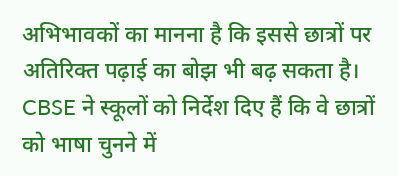अभिभावकों का मानना है कि इससे छात्रों पर अतिरिक्त पढ़ाई का बोझ भी बढ़ सकता है।
CBSE ने स्कूलों को निर्देश दिए हैं कि वे छात्रों को भाषा चुनने में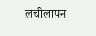लचीलापन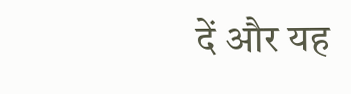दें और यह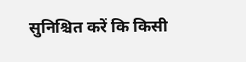सुनिश्चित करें कि किसी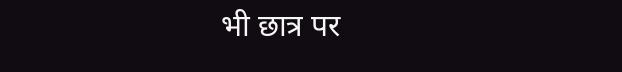भी छात्र पर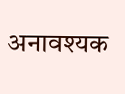अनावश्यक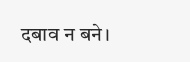दबाव न बने।